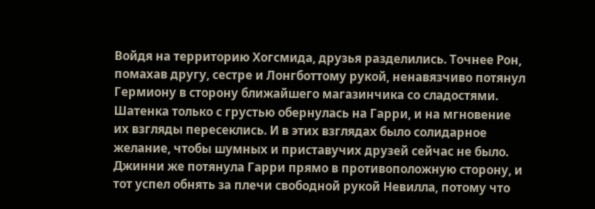Войдя на территорию Хогсмида, друзья разделились. Точнее Рон, помахав другу, сестре и Лонгботтому рукой, ненавязчиво потянул Гермиону в сторону ближайшего магазинчика со сладостями. Шатенка только с грустью обернулась на Гарри, и на мгновение их взгляды пересеклись. И в этих взглядах было солидарное желание, чтобы шумных и приставучих друзей сейчас не было. Джинни же потянула Гарри прямо в противоположную сторону, и тот успел обнять за плечи свободной рукой Невилла, потому что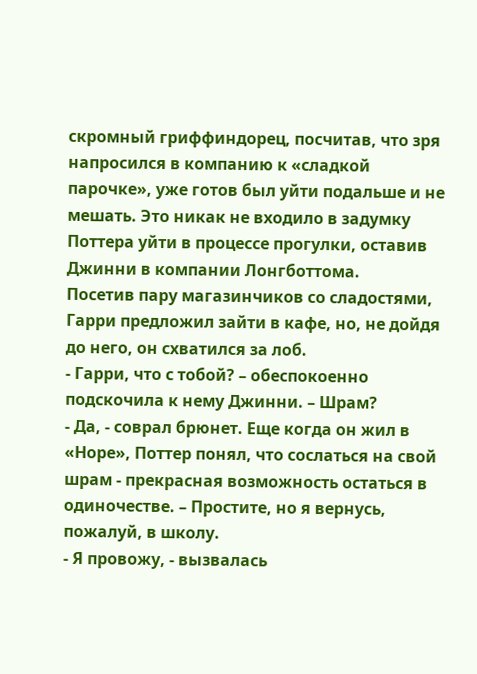скромный гриффиндорец, посчитав, что зря напросился в компанию к «сладкой парочке», уже готов был уйти подальше и не мешать. Это никак не входило в задумку Поттера уйти в процессе прогулки, оставив Джинни в компании Лонгботтома.
Посетив пару магазинчиков со сладостями, Гарри предложил зайти в кафе, но, не дойдя до него, он схватился за лоб.
- Гарри, что с тобой? – обеспокоенно подскочила к нему Джинни. – Шрам?
- Да, - соврал брюнет. Еще когда он жил в «Норе», Поттер понял, что сослаться на свой шрам - прекрасная возможность остаться в одиночестве. – Простите, но я вернусь, пожалуй, в школу.
- Я провожу, - вызвалась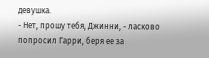девушка.
- Нет, прошу тебя, Джинни, - ласково попросил Гарри, беря ее за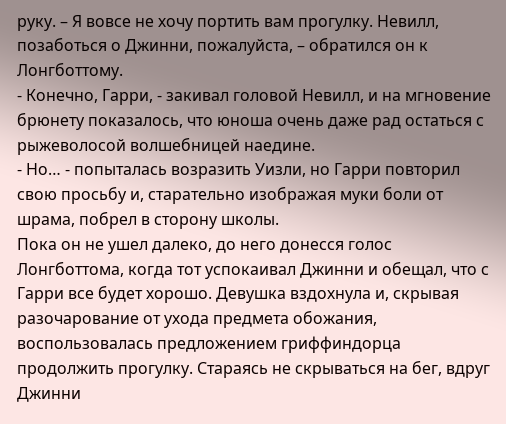руку. – Я вовсе не хочу портить вам прогулку. Невилл, позаботься о Джинни, пожалуйста, – обратился он к Лонгботтому.
- Конечно, Гарри, - закивал головой Невилл, и на мгновение брюнету показалось, что юноша очень даже рад остаться с рыжеволосой волшебницей наедине.
- Но… - попыталась возразить Уизли, но Гарри повторил свою просьбу и, старательно изображая муки боли от шрама, побрел в сторону школы.
Пока он не ушел далеко, до него донесся голос Лонгботтома, когда тот успокаивал Джинни и обещал, что с Гарри все будет хорошо. Девушка вздохнула и, скрывая разочарование от ухода предмета обожания, воспользовалась предложением гриффиндорца продолжить прогулку. Стараясь не скрываться на бег, вдруг Джинни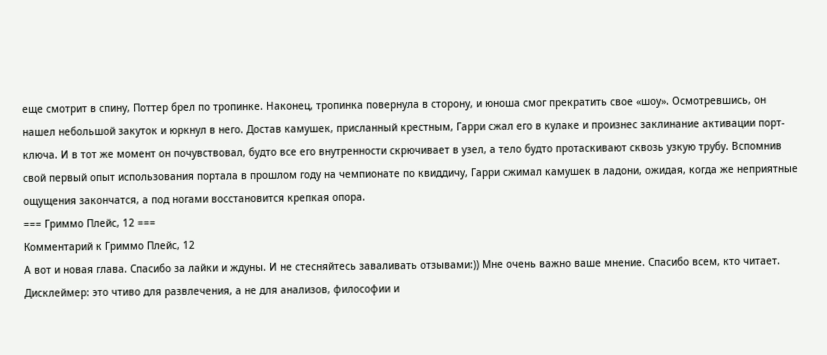еще смотрит в спину, Поттер брел по тропинке. Наконец, тропинка повернула в сторону, и юноша смог прекратить свое «шоу». Осмотревшись, он нашел небольшой закуток и юркнул в него. Достав камушек, присланный крестным, Гарри сжал его в кулаке и произнес заклинание активации порт-ключа. И в тот же момент он почувствовал, будто все его внутренности скрючивает в узел, а тело будто протаскивают сквозь узкую трубу. Вспомнив свой первый опыт использования портала в прошлом году на чемпионате по квиддичу, Гарри сжимал камушек в ладони, ожидая, когда же неприятные ощущения закончатся, а под ногами восстановится крепкая опора.
=== Гриммо Плейс, 12 ===
Комментарий к Гриммо Плейс, 12
А вот и новая глава. Спасибо за лайки и ждуны. И не стесняйтесь заваливать отзывами:)) Мне очень важно ваше мнение. Спасибо всем, кто читает.
Дисклеймер: это чтиво для развлечения, а не для анализов, философии и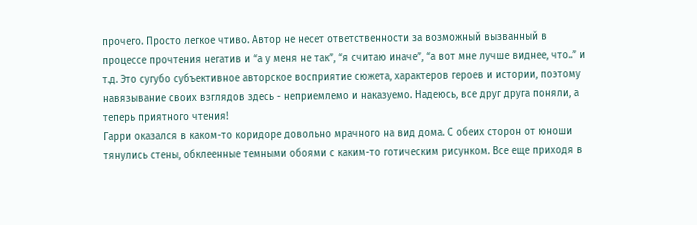прочего. Просто легкое чтиво. Автор не несет ответственности за возможный вызванный в процессе прочтения негатив и “а у меня не так”, “я считаю иначе”, “а вот мне лучше виднее, что..” и т.д. Это сугубо субъективное авторское восприятие сюжета, характеров героев и истории, поэтому навязывание своих взглядов здесь - неприемлемо и наказуемо. Надеюсь, все друг друга поняли, а теперь приятного чтения!
Гарри оказался в каком-то коридоре довольно мрачного на вид дома. С обеих сторон от юноши тянулись стены, обклеенные темными обоями с каким-то готическим рисунком. Все еще приходя в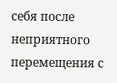себя после неприятного перемещения с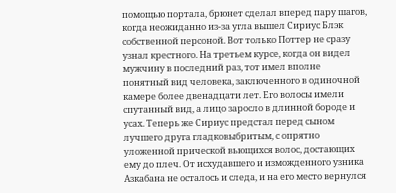помощью портала, брюнет сделал вперед пару шагов, когда неожиданно из-за угла вышел Сириус Блэк собственной персоной. Вот только Поттер не сразу узнал крестного. На третьем курсе, когда он видел мужчину в последний раз, тот имел вполне понятный вид человека, заключенного в одиночной камере более двенадцати лет. Его волосы имели спутанный вид, а лицо заросло в длинной бороде и усах. Теперь же Сириус предстал перед сыном лучшего друга гладковыбритым, с опрятно уложенной прической вьющихся волос, достающих ему до плеч. От исхудавшего и изможденного узника Азкабана не осталось и следа, и на его место вернулся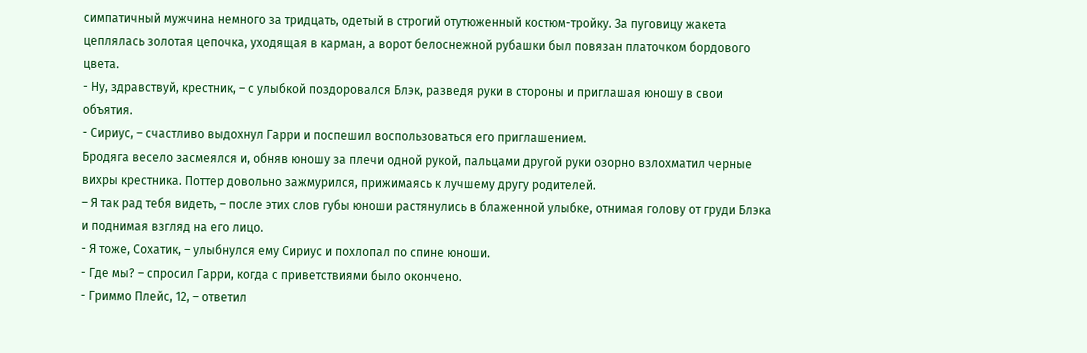симпатичный мужчина немного за тридцать, одетый в строгий отутюженный костюм-тройку. За пуговицу жакета цеплялась золотая цепочка, уходящая в карман, а ворот белоснежной рубашки был повязан платочком бордового цвета.
- Ну, здравствуй, крестник, – с улыбкой поздоровался Блэк, разведя руки в стороны и приглашая юношу в свои объятия.
- Сириус, – счастливо выдохнул Гарри и поспешил воспользоваться его приглашением.
Бродяга весело засмеялся и, обняв юношу за плечи одной рукой, пальцами другой руки озорно взлохматил черные вихры крестника. Поттер довольно зажмурился, прижимаясь к лучшему другу родителей.
– Я так рад тебя видеть, – после этих слов губы юноши растянулись в блаженной улыбке, отнимая голову от груди Блэка и поднимая взгляд на его лицо.
- Я тоже, Сохатик, – улыбнулся ему Сириус и похлопал по спине юноши.
- Где мы? – спросил Гарри, когда с приветствиями было окончено.
- Гриммо Плейс, 12, – ответил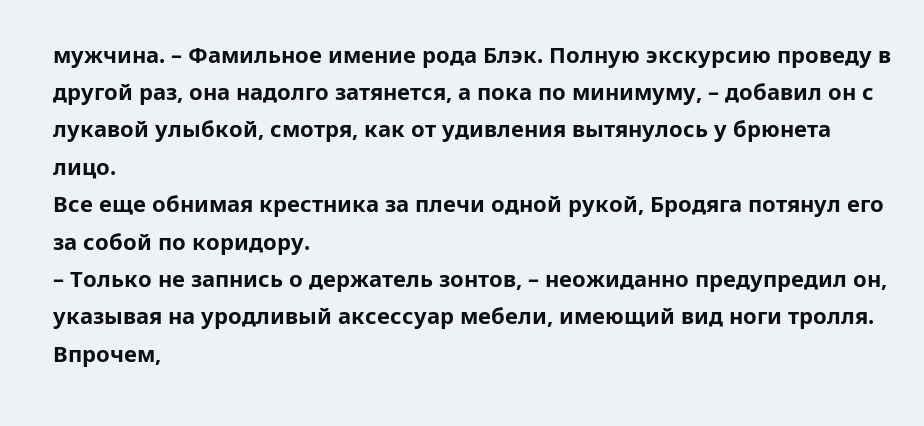мужчина. – Фамильное имение рода Блэк. Полную экскурсию проведу в другой раз, она надолго затянется, а пока по минимуму, – добавил он с лукавой улыбкой, смотря, как от удивления вытянулось у брюнета лицо.
Все еще обнимая крестника за плечи одной рукой, Бродяга потянул его за собой по коридору.
– Только не запнись о держатель зонтов, – неожиданно предупредил он, указывая на уродливый аксессуар мебели, имеющий вид ноги тролля. Впрочем,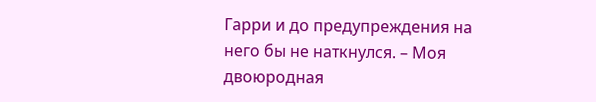Гарри и до предупреждения на него бы не наткнулся. – Моя двоюродная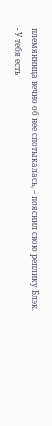племянница вечно об нее спотыкалась, – пояснил свою реплику Блэк.
- У тебя есть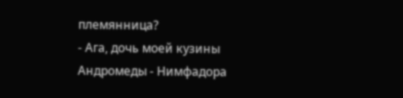племянница?
- Ага, дочь моей кузины Андромеды - Нимфадора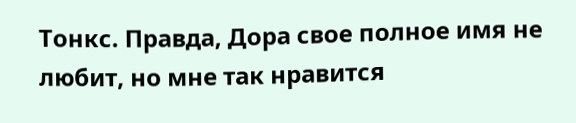Тонкс. Правда, Дора свое полное имя не любит, но мне так нравится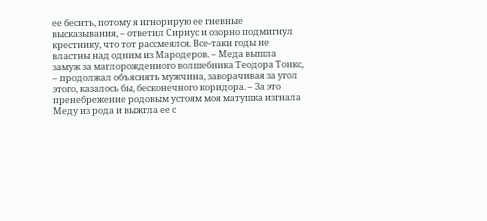ее бесить, потому я игнорирую ее гневные высказывания, – ответил Сириус и озорно подмигнул крестнику, что тот рассмеялся. Все-таки годы не властны над одним из Мародеров. – Меда вышла замуж за маглорожденного волшебника Теодора Тонкс, – продолжал объяснять мужчина, заворачивая за угол этого, казалось бы, бесконечного коридора. – За это пренебрежение родовым устоям моя матушка изгнала Меду из рода и выжгла ее с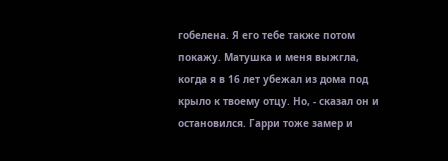гобелена. Я его тебе также потом покажу. Матушка и меня выжгла, когда я в 16 лет убежал из дома под крыло к твоему отцу. Но, - сказал он и остановился. Гарри тоже замер и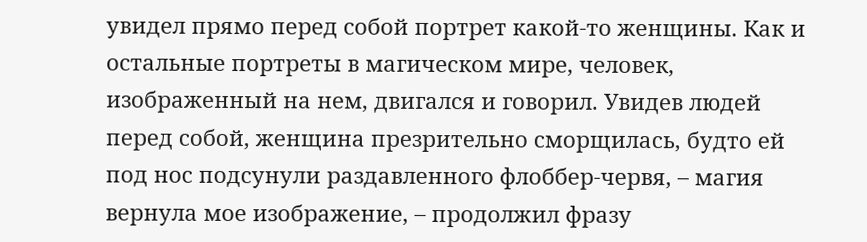увидел прямо перед собой портрет какой-то женщины. Как и остальные портреты в магическом мире, человек, изображенный на нем, двигался и говорил. Увидев людей перед собой, женщина презрительно сморщилась, будто ей под нос подсунули раздавленного флоббер-червя, – магия вернула мое изображение, – продолжил фразу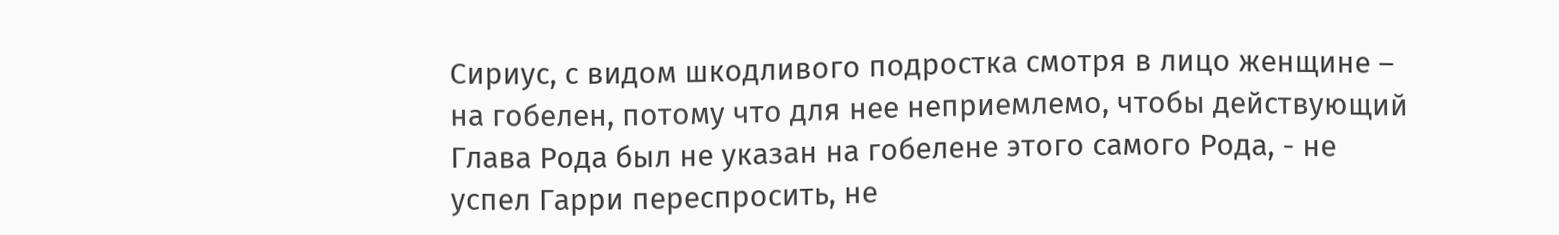Сириус, с видом шкодливого подростка смотря в лицо женщине – на гобелен, потому что для нее неприемлемо, чтобы действующий Глава Рода был не указан на гобелене этого самого Рода, - не успел Гарри переспросить, не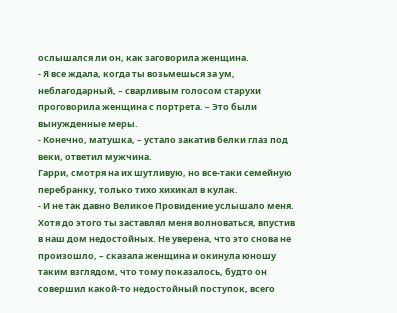ослышался ли он, как заговорила женщина.
- Я все ждала, когда ты возьмешься за ум, неблагодарный, – сварливым голосом старухи проговорила женщина с портрета. – Это были вынужденные меры.
- Конечно, матушка, – устало закатив белки глаз под веки, ответил мужчина.
Гарри, смотря на их шутливую, но все-таки семейную перебранку, только тихо хихикал в кулак.
- И не так давно Великое Провидение услышало меня. Хотя до этого ты заставлял меня волноваться, впустив в наш дом недостойных. Не уверена, что это снова не произошло, – сказала женщина и окинула юношу таким взглядом, что тому показалось, будто он совершил какой-то недостойный поступок, всего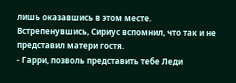лишь оказавшись в этом месте.
Встрепенувшись, Сириус вспомнил, что так и не представил матери гостя.
- Гарри, позволь представить тебе Леди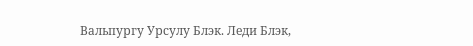Вальпургу Урсулу Блэк. Леди Блэк,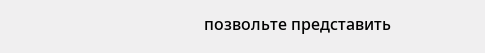позвольте представить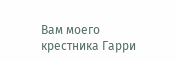Вам моего крестника Гарри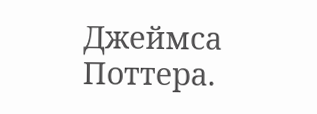Джеймса Поттера.